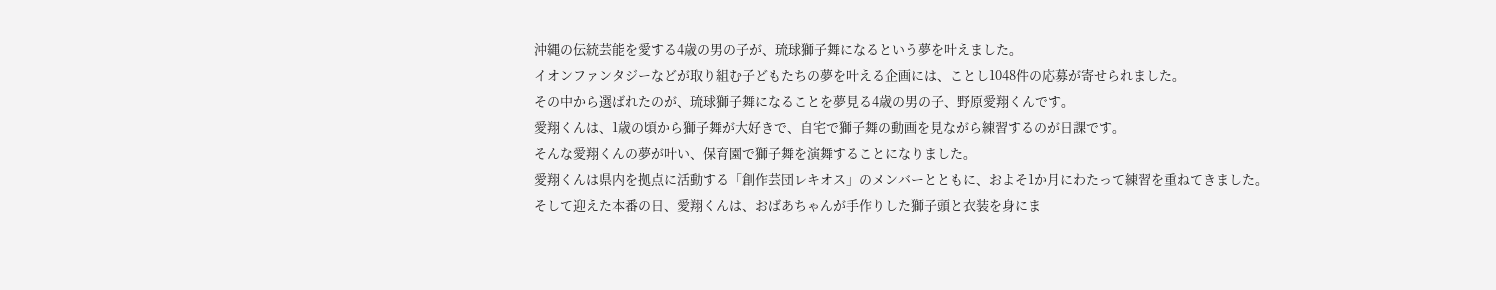沖縄の伝統芸能を愛する4歳の男の子が、琉球獅子舞になるという夢を叶えました。
イオンファンタジーなどが取り組む子どもたちの夢を叶える企画には、ことし1048件の応募が寄せられました。
その中から選ばれたのが、琉球獅子舞になることを夢見る4歳の男の子、野原愛翔くんです。
愛翔くんは、1歳の頃から獅子舞が大好きで、自宅で獅子舞の動画を見ながら練習するのが日課です。
そんな愛翔くんの夢が叶い、保育園で獅子舞を演舞することになりました。
愛翔くんは県内を拠点に活動する「創作芸団レキオス」のメンバーとともに、およそ1か月にわたって練習を重ねてきました。
そして迎えた本番の日、愛翔くんは、おばあちゃんが手作りした獅子頭と衣装を身にま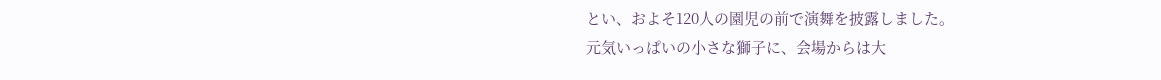とい、およそ120人の園児の前で演舞を披露しました。
元気いっぱいの小さな獅子に、会場からは大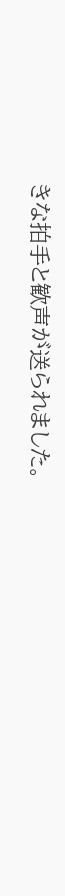きな拍手と歓声が送られました。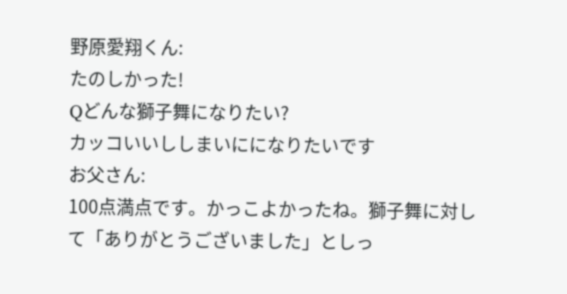野原愛翔くん:
たのしかった!
Qどんな獅子舞になりたい?
カッコいいししまいにになりたいです
お父さん:
100点満点です。かっこよかったね。獅子舞に対して「ありがとうございました」としっ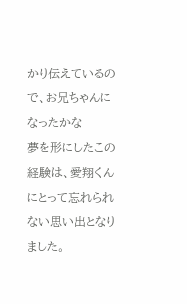かり伝えているので、お兄ちゃんになったかな
夢を形にしたこの経験は、愛翔くんにとって忘れられない思い出となりました。